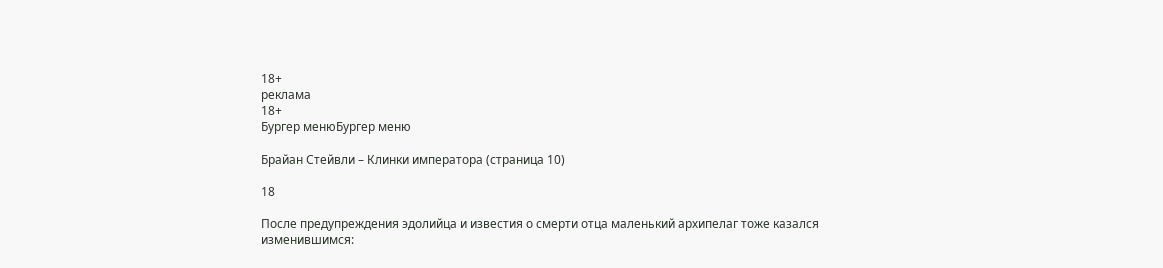18+
реклама
18+
Бургер менюБургер меню

Брайан Стейвли – Клинки императора (страница 10)

18

После предупреждения эдолийца и известия о смерти отца маленький архипелаг тоже казался изменившимся: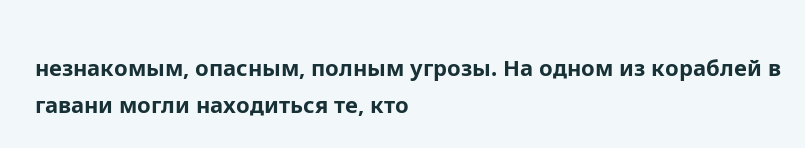незнакомым, опасным, полным угрозы. На одном из кораблей в гавани могли находиться те, кто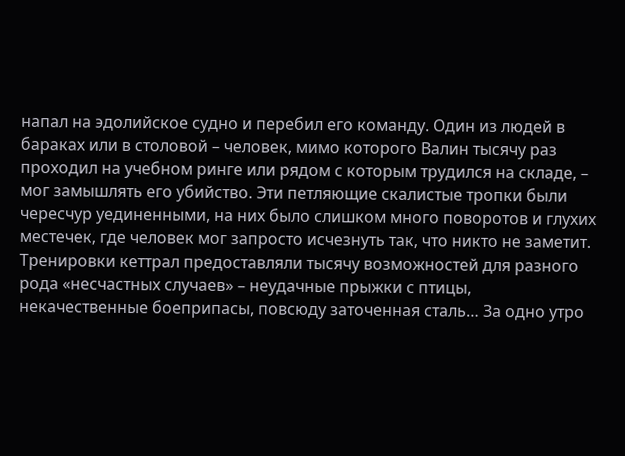напал на эдолийское судно и перебил его команду. Один из людей в бараках или в столовой – человек, мимо которого Валин тысячу раз проходил на учебном ринге или рядом с которым трудился на складе, – мог замышлять его убийство. Эти петляющие скалистые тропки были чересчур уединенными, на них было слишком много поворотов и глухих местечек, где человек мог запросто исчезнуть так, что никто не заметит. Тренировки кеттрал предоставляли тысячу возможностей для разного рода «несчастных случаев» – неудачные прыжки с птицы, некачественные боеприпасы, повсюду заточенная сталь… За одно утро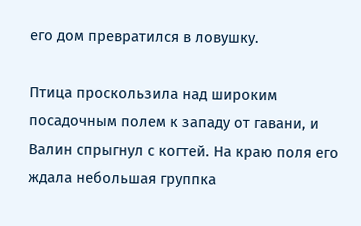его дом превратился в ловушку.

Птица проскользила над широким посадочным полем к западу от гавани, и Валин спрыгнул с когтей. На краю поля его ждала небольшая группка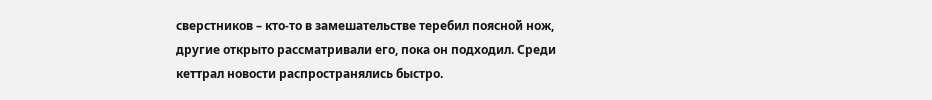сверстников – кто-то в замешательстве теребил поясной нож, другие открыто рассматривали его, пока он подходил. Среди кеттрал новости распространялись быстро.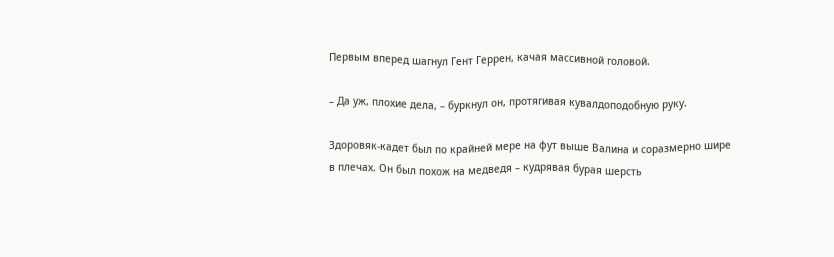Первым вперед шагнул Гент Геррен, качая массивной головой.

– Да уж, плохие дела, – буркнул он, протягивая кувалдоподобную руку.

Здоровяк-кадет был по крайней мере на фут выше Валина и соразмерно шире в плечах. Он был похож на медведя – кудрявая бурая шерсть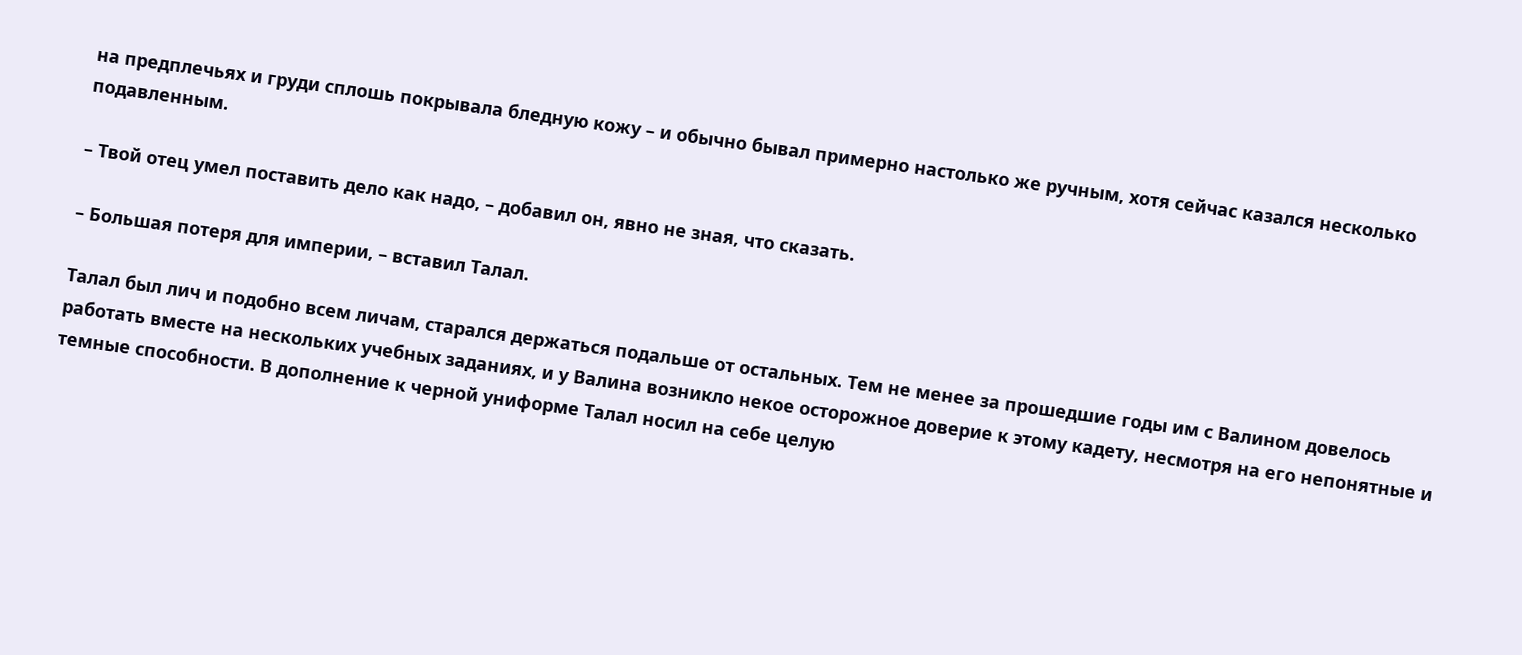на предплечьях и груди сплошь покрывала бледную кожу – и обычно бывал примерно настолько же ручным, хотя сейчас казался несколько подавленным.

– Твой отец умел поставить дело как надо, – добавил он, явно не зная, что сказать.

– Большая потеря для империи, – вставил Талал.

Талал был лич и подобно всем личам, старался держаться подальше от остальных. Тем не менее за прошедшие годы им с Валином довелось работать вместе на нескольких учебных заданиях, и у Валина возникло некое осторожное доверие к этому кадету, несмотря на его непонятные и темные способности. В дополнение к черной униформе Талал носил на себе целую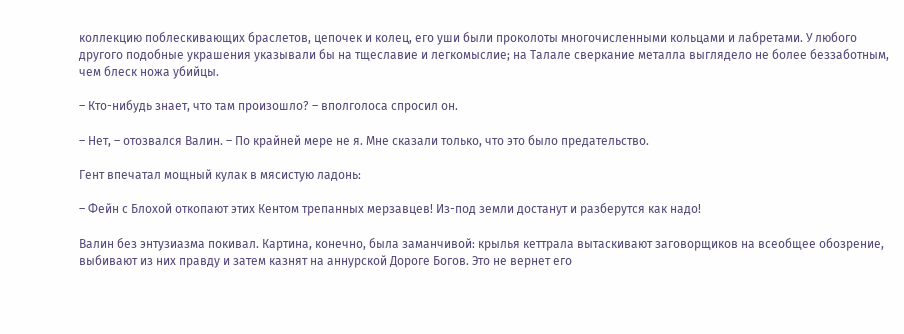коллекцию поблескивающих браслетов, цепочек и колец, его уши были проколоты многочисленными кольцами и лабретами. У любого другого подобные украшения указывали бы на тщеславие и легкомыслие; на Талале сверкание металла выглядело не более беззаботным, чем блеск ножа убийцы.

– Кто-нибудь знает, что там произошло? – вполголоса спросил он.

– Нет, – отозвался Валин. – По крайней мере не я. Мне сказали только, что это было предательство.

Гент впечатал мощный кулак в мясистую ладонь:

– Фейн с Блохой откопают этих Кентом трепанных мерзавцев! Из-под земли достанут и разберутся как надо!

Валин без энтузиазма покивал. Картина, конечно, была заманчивой: крылья кеттрала вытаскивают заговорщиков на всеобщее обозрение, выбивают из них правду и затем казнят на аннурской Дороге Богов. Это не вернет его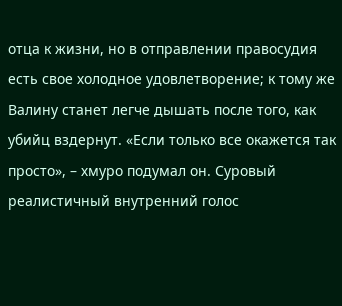отца к жизни, но в отправлении правосудия есть свое холодное удовлетворение; к тому же Валину станет легче дышать после того, как убийц вздернут. «Если только все окажется так просто», – хмуро подумал он. Суровый реалистичный внутренний голос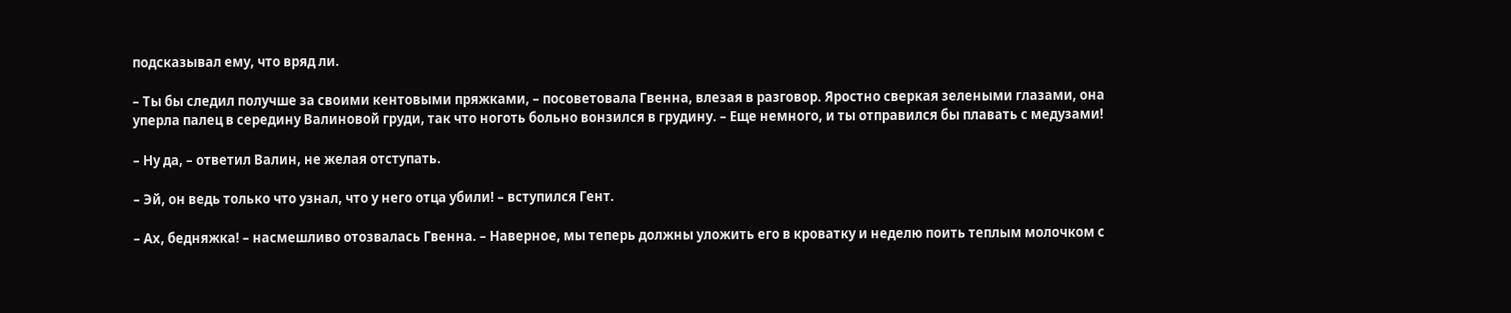подсказывал ему, что вряд ли.

– Ты бы следил получше за своими кентовыми пряжками, – посоветовала Гвенна, влезая в разговор. Яростно сверкая зелеными глазами, она уперла палец в середину Валиновой груди, так что ноготь больно вонзился в грудину. – Еще немного, и ты отправился бы плавать с медузами!

– Ну да, – ответил Валин, не желая отступать.

– Эй, он ведь только что узнал, что у него отца убили! – вступился Гент.

– Ах, бедняжка! – насмешливо отозвалась Гвенна. – Наверное, мы теперь должны уложить его в кроватку и неделю поить теплым молочком с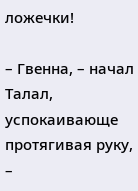ложечки!

– Гвенна, – начал Талал, успокаивающе протягивая руку, –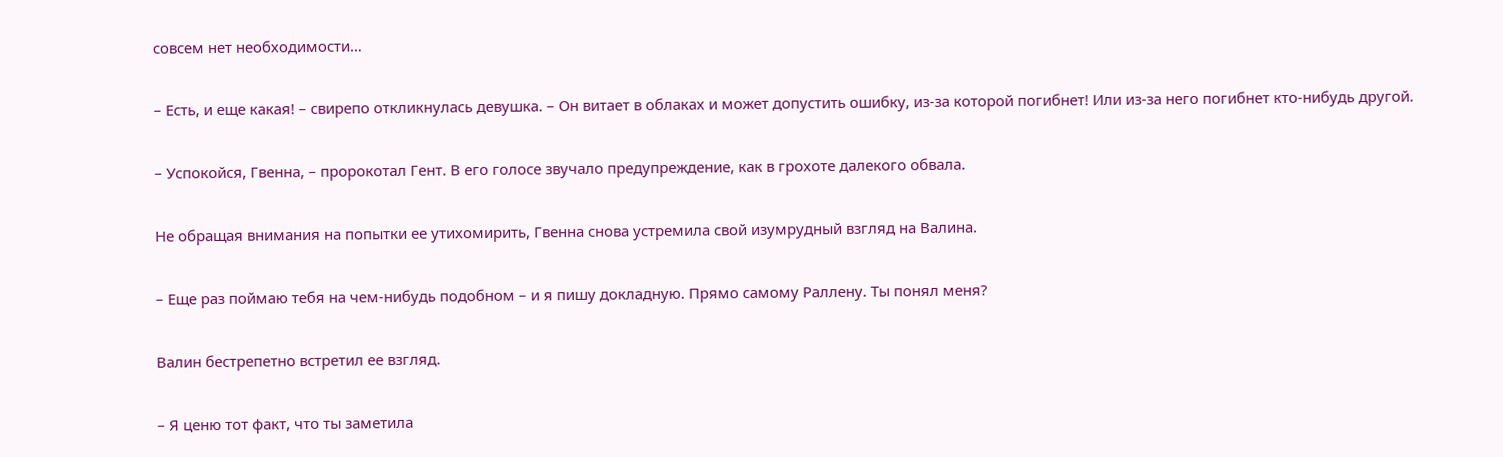совсем нет необходимости…

– Есть, и еще какая! – свирепо откликнулась девушка. – Он витает в облаках и может допустить ошибку, из-за которой погибнет! Или из-за него погибнет кто-нибудь другой.

– Успокойся, Гвенна, – пророкотал Гент. В его голосе звучало предупреждение, как в грохоте далекого обвала.

Не обращая внимания на попытки ее утихомирить, Гвенна снова устремила свой изумрудный взгляд на Валина.

– Еще раз поймаю тебя на чем-нибудь подобном – и я пишу докладную. Прямо самому Раллену. Ты понял меня?

Валин бестрепетно встретил ее взгляд.

– Я ценю тот факт, что ты заметила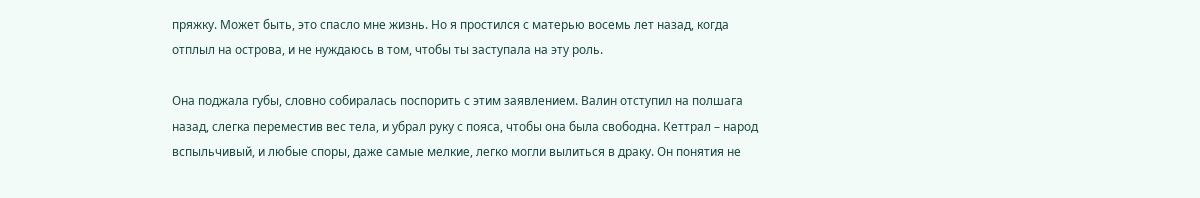пряжку. Может быть, это спасло мне жизнь. Но я простился с матерью восемь лет назад, когда отплыл на острова, и не нуждаюсь в том, чтобы ты заступала на эту роль.

Она поджала губы, словно собиралась поспорить с этим заявлением. Валин отступил на полшага назад, слегка переместив вес тела, и убрал руку с пояса, чтобы она была свободна. Кеттрал – народ вспыльчивый, и любые споры, даже самые мелкие, легко могли вылиться в драку. Он понятия не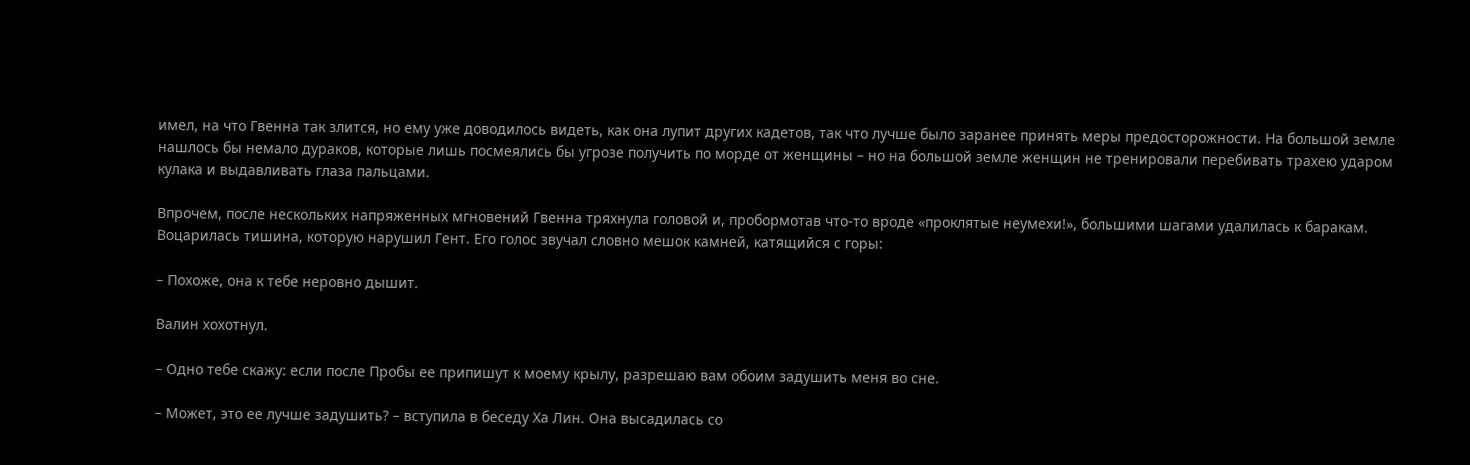имел, на что Гвенна так злится, но ему уже доводилось видеть, как она лупит других кадетов, так что лучше было заранее принять меры предосторожности. На большой земле нашлось бы немало дураков, которые лишь посмеялись бы угрозе получить по морде от женщины – но на большой земле женщин не тренировали перебивать трахею ударом кулака и выдавливать глаза пальцами.

Впрочем, после нескольких напряженных мгновений Гвенна тряхнула головой и, пробормотав что-то вроде «проклятые неумехи!», большими шагами удалилась к баракам. Воцарилась тишина, которую нарушил Гент. Его голос звучал словно мешок камней, катящийся с горы:

– Похоже, она к тебе неровно дышит.

Валин хохотнул.

– Одно тебе скажу: если после Пробы ее припишут к моему крылу, разрешаю вам обоим задушить меня во сне.

– Может, это ее лучше задушить? – вступила в беседу Ха Лин. Она высадилась со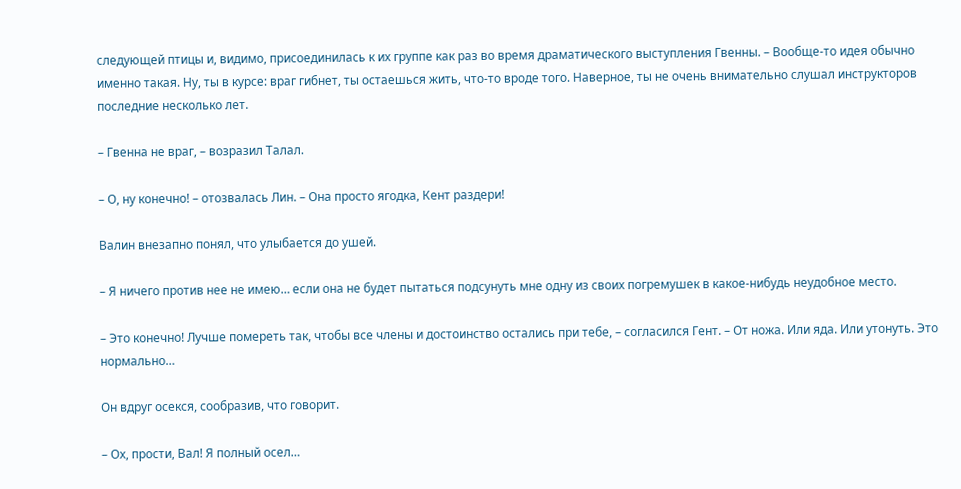следующей птицы и, видимо, присоединилась к их группе как раз во время драматического выступления Гвенны. – Вообще-то идея обычно именно такая. Ну, ты в курсе: враг гибнет, ты остаешься жить, что-то вроде того. Наверное, ты не очень внимательно слушал инструкторов последние несколько лет.

– Гвенна не враг, – возразил Талал.

– О, ну конечно! – отозвалась Лин. – Она просто ягодка, Кент раздери!

Валин внезапно понял, что улыбается до ушей.

– Я ничего против нее не имею… если она не будет пытаться подсунуть мне одну из своих погремушек в какое-нибудь неудобное место.

– Это конечно! Лучше помереть так, чтобы все члены и достоинство остались при тебе, – согласился Гент. – От ножа. Или яда. Или утонуть. Это нормально…

Он вдруг осекся, сообразив, что говорит.

– Ох, прости, Вал! Я полный осел…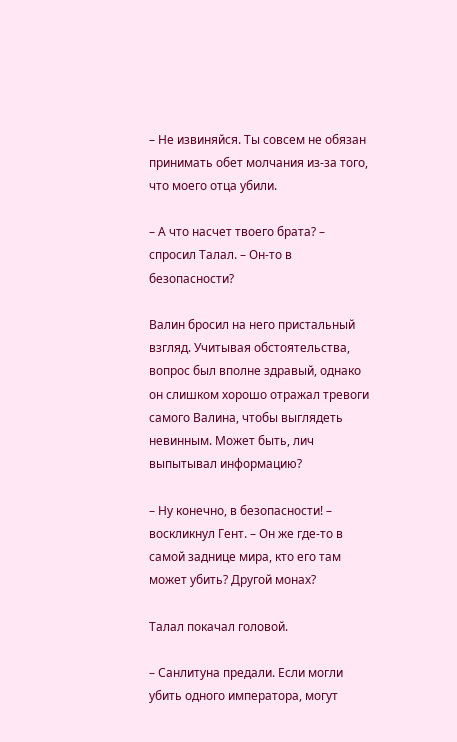– Не извиняйся. Ты совсем не обязан принимать обет молчания из-за того, что моего отца убили.

– А что насчет твоего брата? – спросил Талал. – Он-то в безопасности?

Валин бросил на него пристальный взгляд. Учитывая обстоятельства, вопрос был вполне здравый, однако он слишком хорошо отражал тревоги самого Валина, чтобы выглядеть невинным. Может быть, лич выпытывал информацию?

– Ну конечно, в безопасности! – воскликнул Гент. – Он же где-то в самой заднице мира, кто его там может убить? Другой монах?

Талал покачал головой.

– Санлитуна предали. Если могли убить одного императора, могут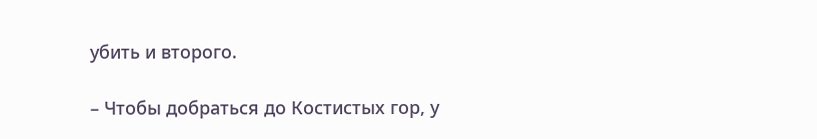убить и второго.

– Чтобы добраться до Костистых гор, у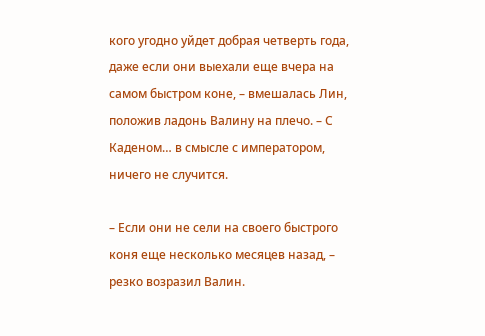кого угодно уйдет добрая четверть года, даже если они выехали еще вчера на самом быстром коне, – вмешалась Лин, положив ладонь Валину на плечо. – С Каденом… в смысле с императором, ничего не случится.

– Если они не сели на своего быстрого коня еще несколько месяцев назад, – резко возразил Валин.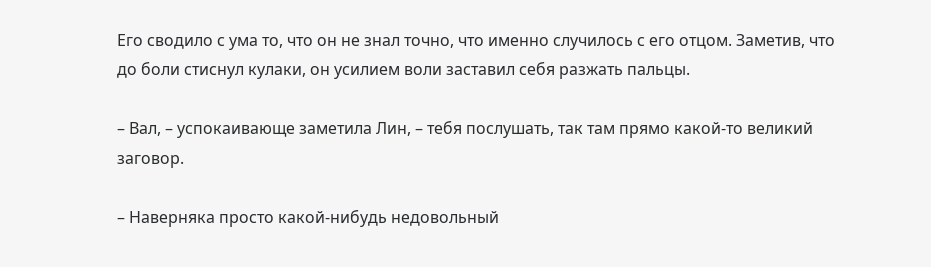Его сводило с ума то, что он не знал точно, что именно случилось с его отцом. Заметив, что до боли стиснул кулаки, он усилием воли заставил себя разжать пальцы.

– Вал, – успокаивающе заметила Лин, – тебя послушать, так там прямо какой-то великий заговор.

– Наверняка просто какой-нибудь недовольный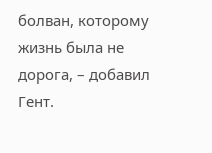болван, которому жизнь была не дорога, – добавил Гент.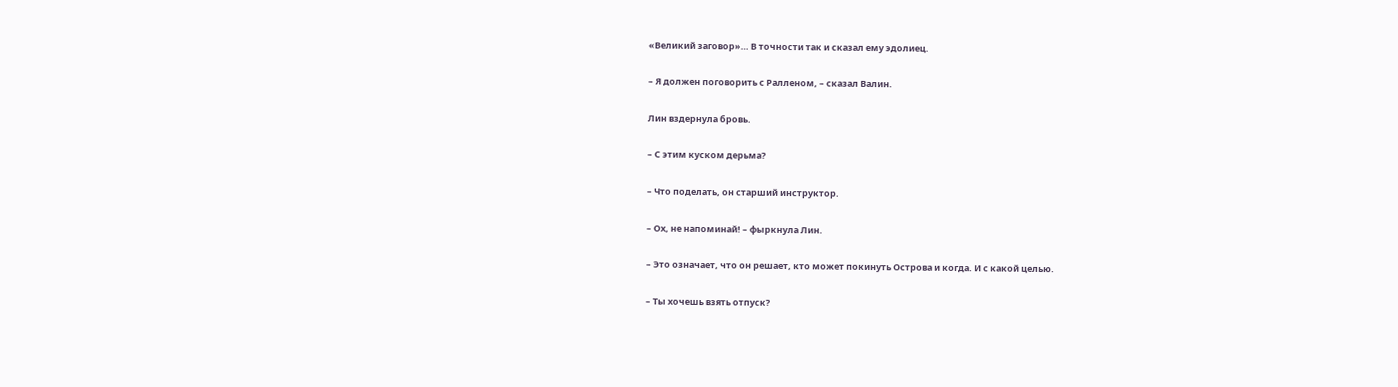«Великий заговор»… В точности так и сказал ему эдолиец.

– Я должен поговорить с Ралленом, – сказал Валин.

Лин вздернула бровь.

– С этим куском дерьма?

– Что поделать, он старший инструктор.

– Ох, не напоминай! – фыркнула Лин.

– Это означает, что он решает, кто может покинуть Острова и когда. И с какой целью.

– Ты хочешь взять отпуск?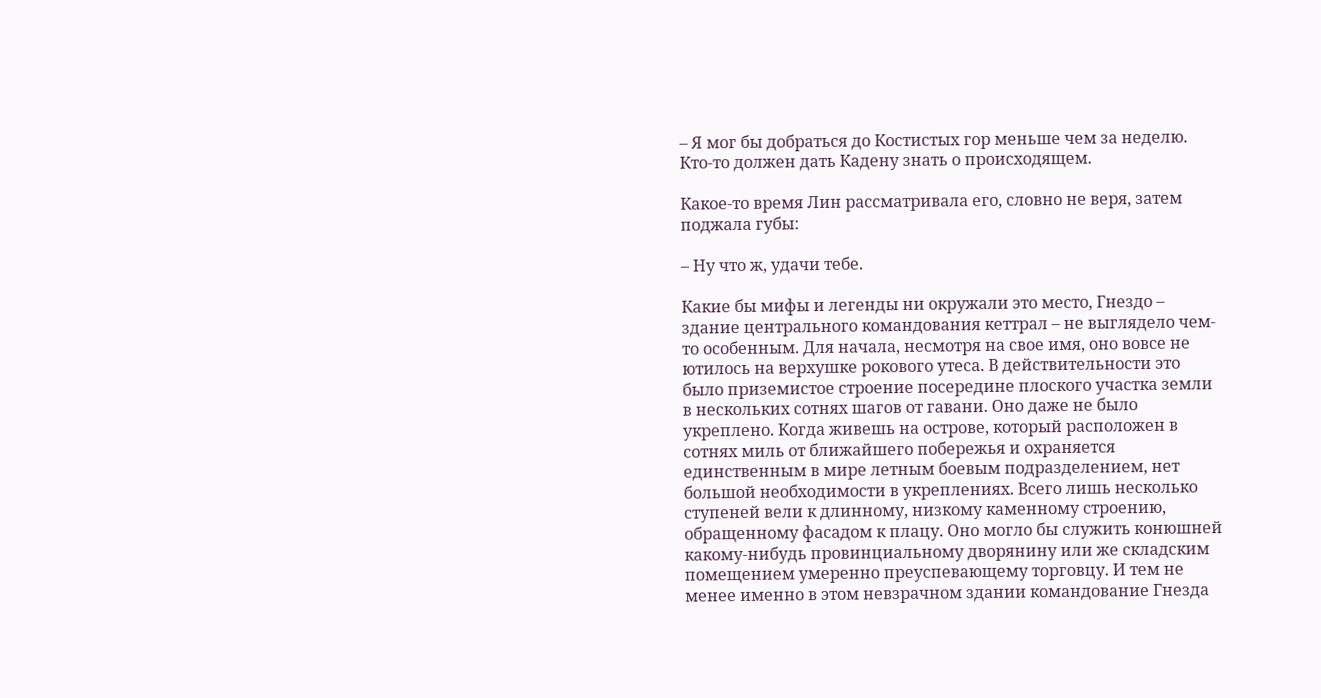– Я мог бы добраться до Костистых гор меньше чем за неделю. Кто-то должен дать Кадену знать о происходящем.

Какое-то время Лин рассматривала его, словно не веря, затем поджала губы:

– Ну что ж, удачи тебе.

Какие бы мифы и легенды ни окружали это место, Гнездо – здание центрального командования кеттрал – не выглядело чем-то особенным. Для начала, несмотря на свое имя, оно вовсе не ютилось на верхушке рокового утеса. В действительности это было приземистое строение посередине плоского участка земли в нескольких сотнях шагов от гавани. Оно даже не было укреплено. Когда живешь на острове, который расположен в сотнях миль от ближайшего побережья и охраняется единственным в мире летным боевым подразделением, нет большой необходимости в укреплениях. Всего лишь несколько ступеней вели к длинному, низкому каменному строению, обращенному фасадом к плацу. Оно могло бы служить конюшней какому-нибудь провинциальному дворянину или же складским помещением умеренно преуспевающему торговцу. И тем не менее именно в этом невзрачном здании командование Гнезда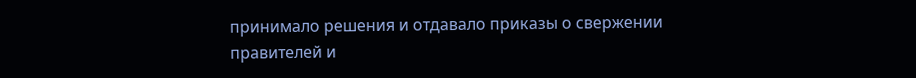принимало решения и отдавало приказы о свержении правителей и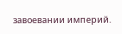завоевании империй.